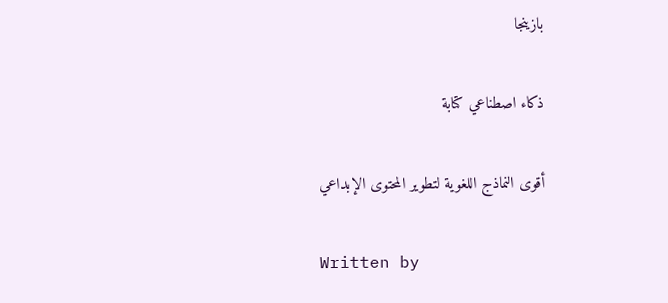بازينجا

ذكاء اصطناعي كتابة

أقوى النماذج اللغوية لتطوير المحتوى الإبداعي

Written by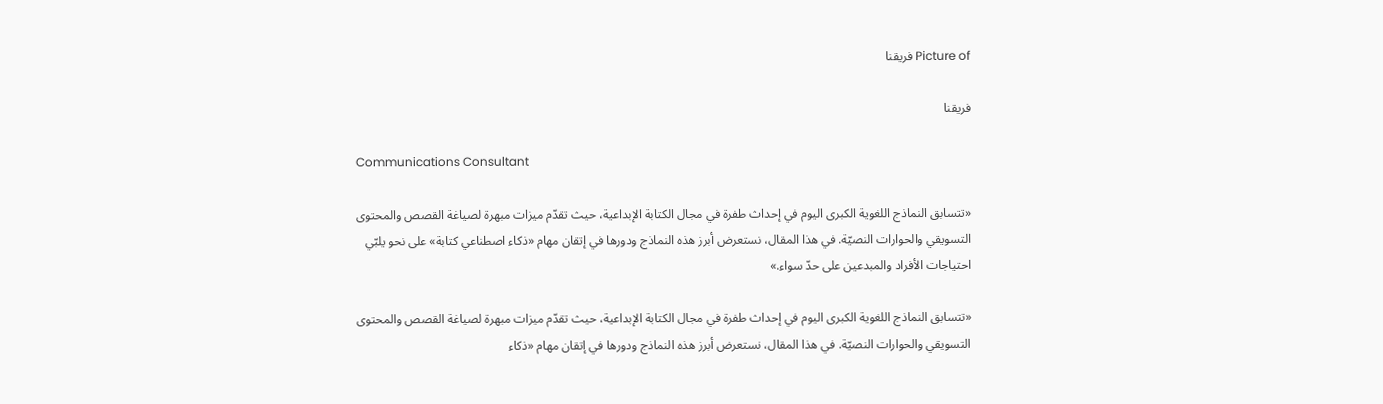Picture of فريقنا

فريقنا

Communications Consultant

«تتسابق النماذج اللغوية الكبرى اليوم في إحداث طفرة في مجال الكتابة الإبداعية، حيث تقدّم ميزات مبهرة لصياغة القصص والمحتوى التسويقي والحوارات النصيّة. في هذا المقال، نستعرض أبرز هذه النماذج ودورها في إتقان مهام «ذكاء اصطناعي كتابة» على نحو يلبّي احتياجات الأفراد والمبدعين على حدّ سواء.»

«تتسابق النماذج اللغوية الكبرى اليوم في إحداث طفرة في مجال الكتابة الإبداعية، حيث تقدّم ميزات مبهرة لصياغة القصص والمحتوى التسويقي والحوارات النصيّة. في هذا المقال، نستعرض أبرز هذه النماذج ودورها في إتقان مهام «ذكاء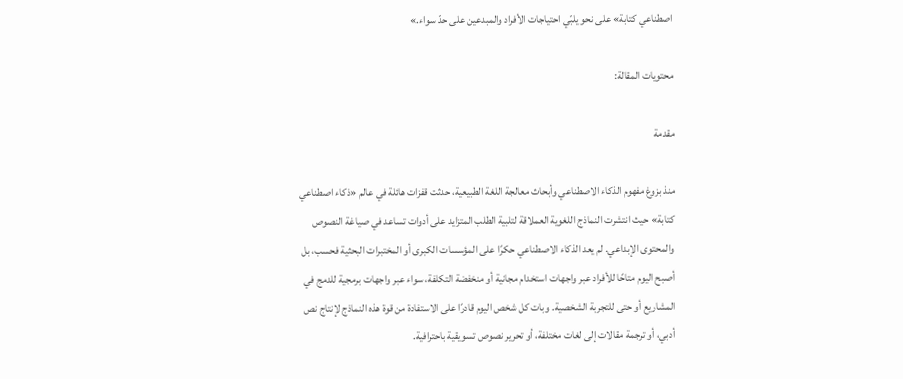اصطناعي كتابة» على نحو يلبّي احتياجات الأفراد والمبدعين على حدّ سواء.»

محتويات المقالة:

مقدمة

منذ بزوغ مفهوم الذكاء الاصطناعي وأبحاث معالجة اللغة الطبيعية، حدثت قفزات هائلة في عالم «ذكاء اصطناعي كتابة» حيث انتشرت النماذج اللغوية العملاقة لتلبية الطلب المتزايد على أدوات تساعد في صياغة النصوص والمحتوى الإبداعي. لم يعد الذكاء الاصطناعي حكرًا على المؤسسات الكبرى أو المختبرات البحثية فحسب، بل أصبح اليوم متاحًا للأفراد عبر واجهات استخدام مجانية أو منخفضة التكلفة، سواء عبر واجهات برمجية للدمج في المشاريع أو حتى للتجربة الشخصية. وبات كل شخص اليوم قادرًا على الاستفادة من قوة هذه النماذج لإنتاج نص أدبي، أو ترجمة مقالات إلى لغات مختلفة، أو تحرير نصوص تسويقية باحترافية.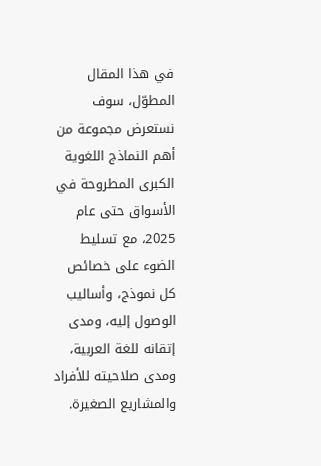في هذا المقال المطوّل، سوف نستعرض مجموعة من أهم النماذج اللغوية الكبرى المطروحة في الأسواق حتى عام 2025، مع تسليط الضوء على خصائص كل نموذج، وأساليب الوصول إليه، ومدى إتقانه للغة العربية، ومدى صلاحيته للأفراد والمشاريع الصغيرة.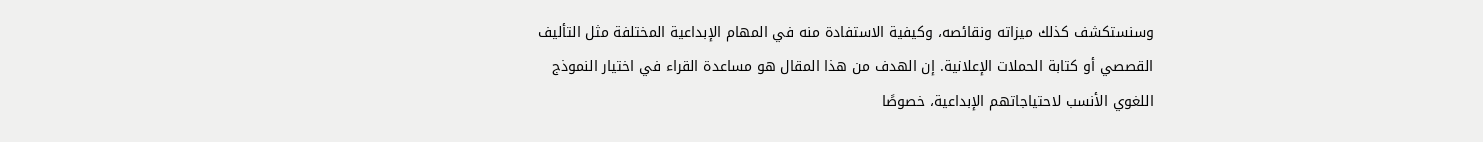وسنستكشف كذلك ميزاته ونقائصه، وكيفية الاستفادة منه في المهام الإبداعية المختلفة مثل التأليف القصصي أو كتابة الحملات الإعلانية. إن الهدف من هذا المقال هو مساعدة القراء في اختيار النموذج اللغوي الأنسب لاحتياجاتهم الإبداعية، خصوصًا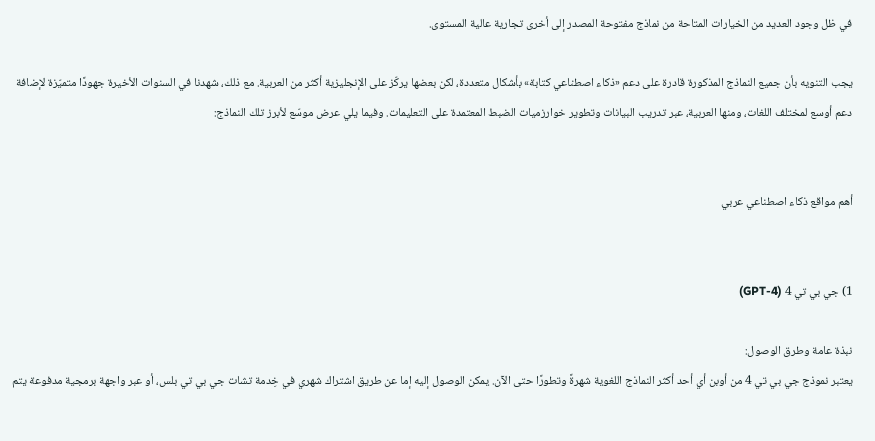في ظل وجود العديد من الخيارات المتاحة من نماذج مفتوحة المصدر إلى أخرى تجارية عالية المستوى.

يجب التنويه بأن جميع النماذج المذكورة قادرة على دعم «ذكاء اصطناعي كتابة» بأشكال متعددة، لكن بعضها يركّز على الإنجليزية أكثر من العربية. مع ذلك، شهدنا في السنوات الأخيرة جهودًا متميّزة لإضافة دعم أوسع لمختلف اللغات، ومنها العربية، عبر تدريب البيانات وتطوير خوارزميات الضبط المعتمدة على التعليمات. وفيما يلي عرض موسّع لأبرز تلك النماذج:


أهم مواقع ذكاء اصطناعي عربي


1) جي بي تي 4 (GPT-4)

نبذة عامة وطرق الوصول:
يعتبر نموذج جي بي تي 4 من أوبن أي أحد أكثر النماذج اللغوية شهرةً وتطورًا حتى الآن. يمكن الوصول إليه إما عن طريق اشتراك شهري في خِدمة تشات جي بي تي بلس، أو عبر واجهة برمجية مدفوعة يتم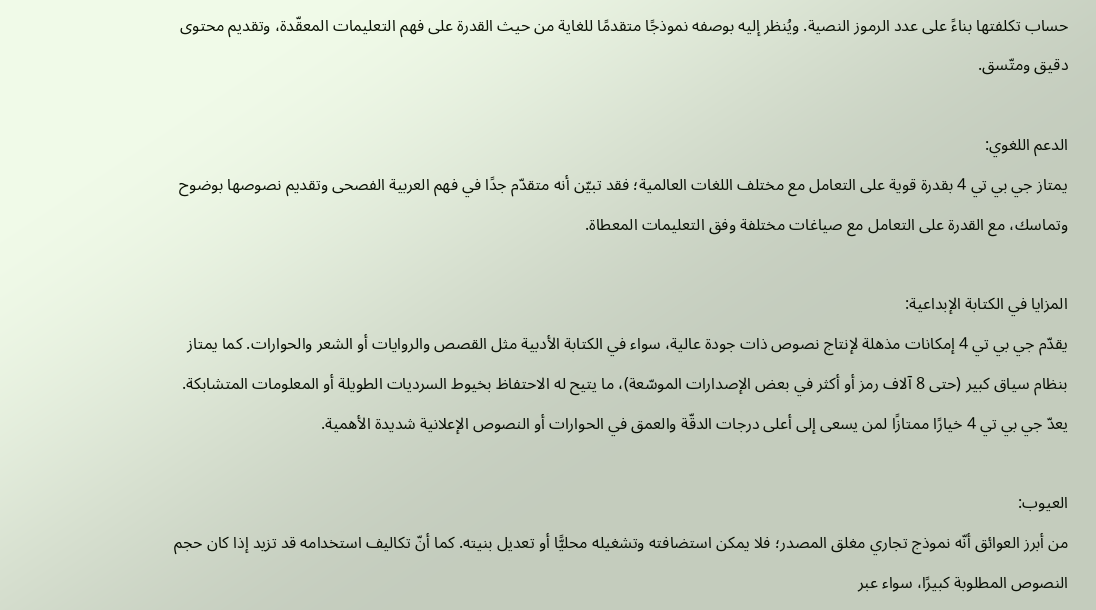حساب تكلفتها بناءً على عدد الرموز النصية. ويُنظر إليه بوصفه نموذجًا متقدمًا للغاية من حيث القدرة على فهم التعليمات المعقّدة، وتقديم محتوى دقيق ومتّسق.

الدعم اللغوي:
يمتاز جي بي تي 4 بقدرة قوية على التعامل مع مختلف اللغات العالمية؛ فقد تبيّن أنه متقدّم جدًا في فهم العربية الفصحى وتقديم نصوصها بوضوح وتماسك، مع القدرة على التعامل مع صياغات مختلفة وفق التعليمات المعطاة.

المزايا في الكتابة الإبداعية:
يقدّم جي بي تي 4 إمكانات مذهلة لإنتاج نصوص ذات جودة عالية، سواء في الكتابة الأدبية مثل القصص والروايات أو الشعر والحوارات. كما يمتاز بنظام سياق كبير (حتى 8 آلاف رمز أو أكثر في بعض الإصدارات الموسّعة)، ما يتيح له الاحتفاظ بخيوط السرديات الطويلة أو المعلومات المتشابكة. يعدّ جي بي تي 4 خيارًا ممتازًا لمن يسعى إلى أعلى درجات الدقّة والعمق في الحوارات أو النصوص الإعلانية شديدة الأهمية.

العيوب:
من أبرز العوائق أنّه نموذج تجاري مغلق المصدر؛ فلا يمكن استضافته وتشغيله محليًّا أو تعديل بنيته. كما أنّ تكاليف استخدامه قد تزيد إذا كان حجم النصوص المطلوبة كبيرًا، سواء عبر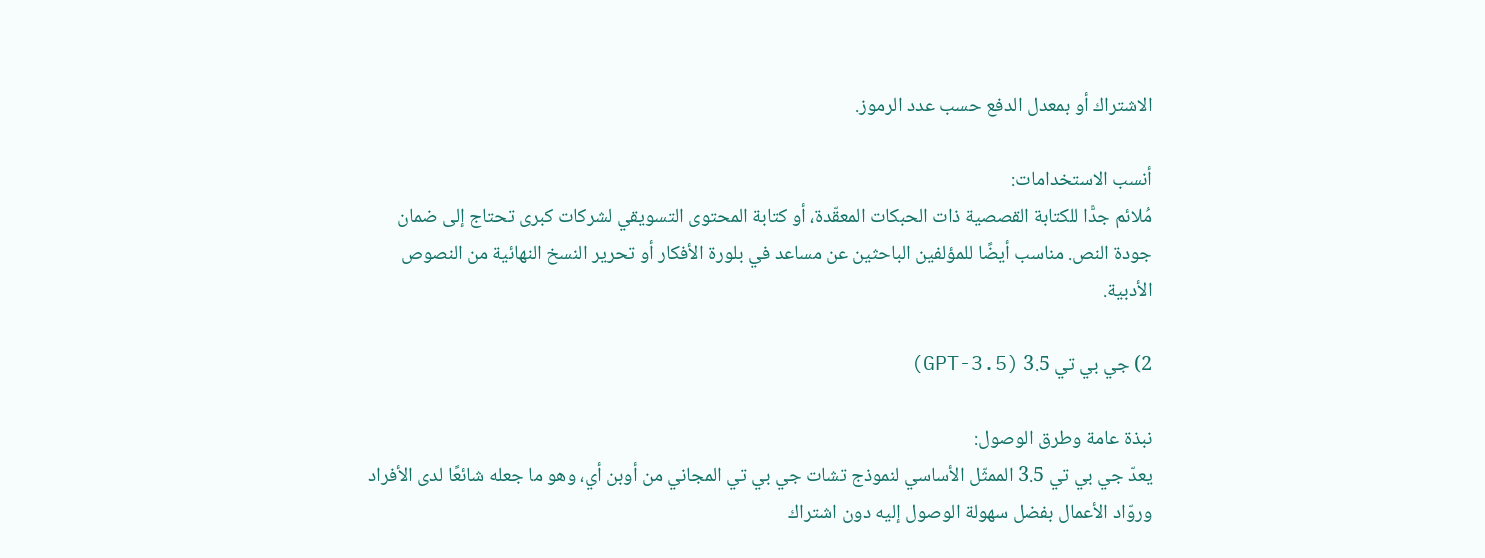الاشتراك أو بمعدل الدفع حسب عدد الرموز.

أنسب الاستخدامات:
مُلائم جدًّا للكتابة القصصية ذات الحبكات المعقّدة، أو كتابة المحتوى التسويقي لشركات كبرى تحتاج إلى ضمان جودة النص. مناسب أيضًا للمؤلفين الباحثين عن مساعد في بلورة الأفكار أو تحرير النسخ النهائية من النصوص الأدبية.

2) جي بي تي 3.5 (GPT-3.5)

نبذة عامة وطرق الوصول:
يعدّ جي بي تي 3.5 الممثّل الأساسي لنموذج تشات جي بي تي المجاني من أوبن أي، وهو ما جعله شائعًا لدى الأفراد وروّاد الأعمال بفضل سهولة الوصول إليه دون اشتراك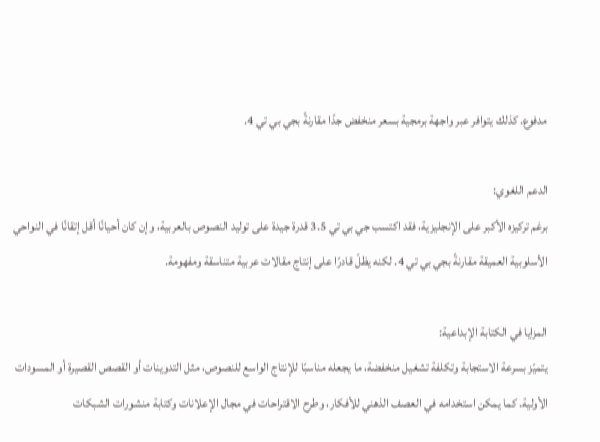مدفوع. كذلك يتوافر عبر واجهة برمجية بسعر منخفض جدًا مقارنةً بجي بي تي 4.

الدعم اللغوي:
برغم تركيزه الأكبر على الإنجليزية، فقد اكتسب جي بي تي 3.5 قدرة جيدة على توليد النصوص بالعربية، وإن كان أحيانًا أقل إتقانًا في النواحي الأسلوبية العميقة مقارنةً بجي بي تي 4. لكنه يظلّ قادرًا على إنتاج مقالات عربية متناسقة ومفهومة.

المزايا في الكتابة الإبداعية:
يتميّز بسرعة الاستجابة وتكلفة تشغيل منخفضة، ما يجعله مناسبًا للإنتاج الواسع للنصوص، مثل التدوينات أو القصص القصيرة أو المسودات الأولية. كما يمكن استخدامه في العصف الذهني للأفكار، وطرح الاقتراحات في مجال الإعلانات وكتابة منشورات الشبكات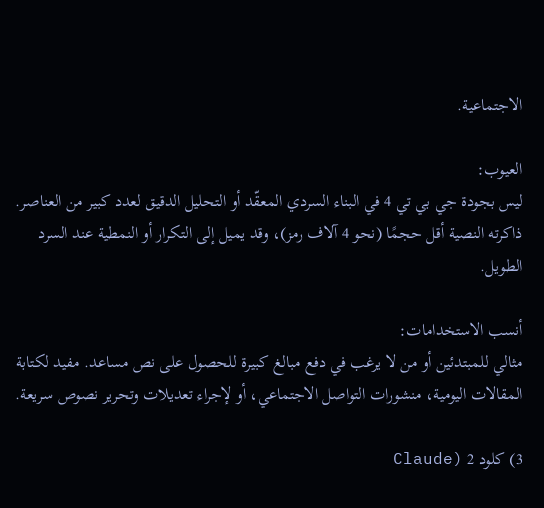الاجتماعية.

العيوب:
ليس بجودة جي بي تي 4 في البناء السردي المعقّد أو التحليل الدقيق لعدد كبير من العناصر. ذاكرته النصية أقل حجمًا (نحو 4 آلاف رمز)، وقد يميل إلى التكرار أو النمطية عند السرد الطويل.

أنسب الاستخدامات:
مثالي للمبتدئين أو من لا يرغب في دفع مبالغ كبيرة للحصول على نص مساعد. مفيد لكتابة المقالات اليومية، منشورات التواصل الاجتماعي، أو لإجراء تعديلات وتحرير نصوص سريعة.

3) كلود 2 (Claude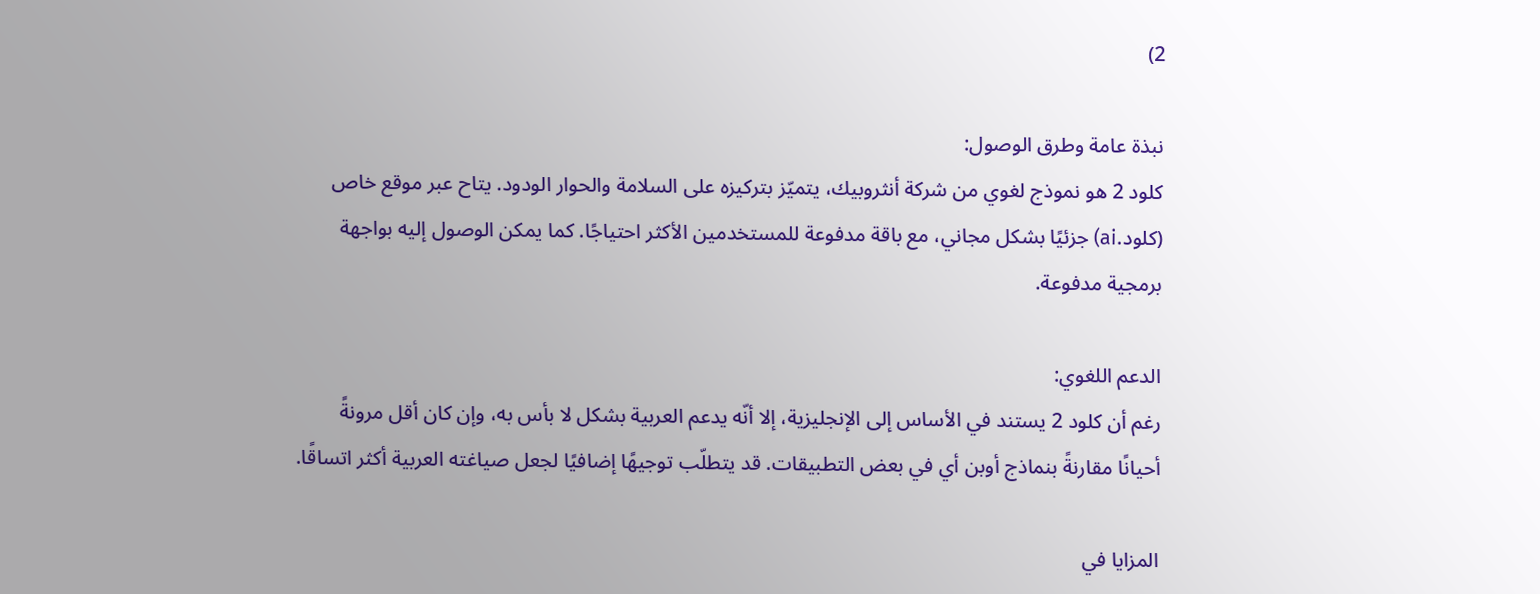2)

نبذة عامة وطرق الوصول:
كلود 2 هو نموذج لغوي من شركة أنثروبيك، يتميّز بتركيزه على السلامة والحوار الودود. يتاح عبر موقع خاص (كلود.ai) جزئيًا بشكل مجاني، مع باقة مدفوعة للمستخدمين الأكثر احتياجًا. كما يمكن الوصول إليه بواجهة برمجية مدفوعة.

الدعم اللغوي:
رغم أن كلود 2 يستند في الأساس إلى الإنجليزية، إلا أنّه يدعم العربية بشكل لا بأس به، وإن كان أقل مرونةً أحيانًا مقارنةً بنماذج أوبن أي في بعض التطبيقات. قد يتطلّب توجيهًا إضافيًا لجعل صياغته العربية أكثر اتساقًا.

المزايا في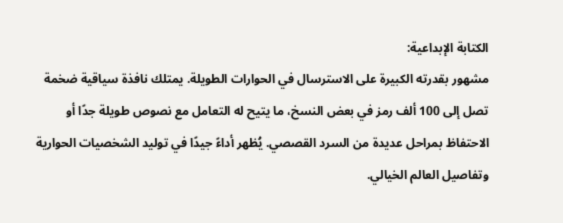الكتابة الإبداعية:
مشهور بقدرته الكبيرة على الاسترسال في الحوارات الطويلة. يمتلك نافذة سياقية ضخمة تصل إلى 100 ألف رمز في بعض النسخ، ما يتيح له التعامل مع نصوص طويلة جدًا أو الاحتفاظ بمراحل عديدة من السرد القصصي. يُظهر أداءً جيدًا في توليد الشخصيات الحوارية وتفاصيل العالم الخيالي.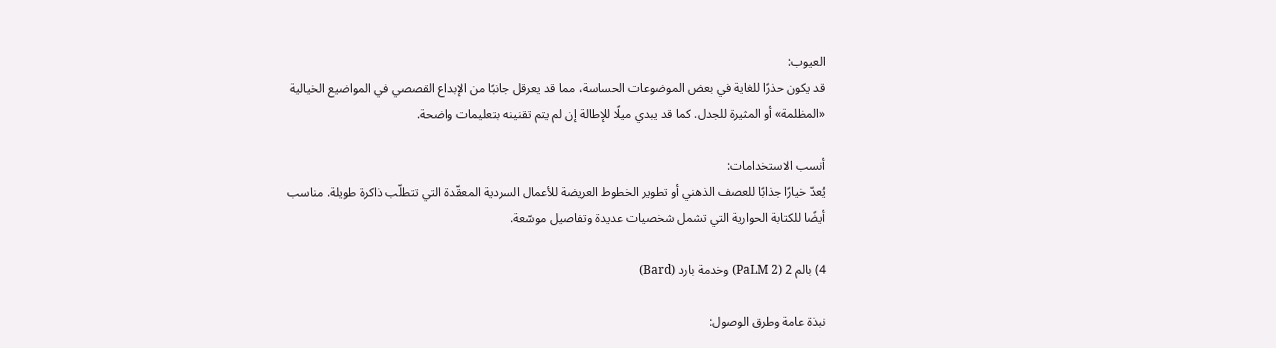العيوب:
قد يكون حذرًا للغاية في بعض الموضوعات الحساسة، مما قد يعرقل جانبًا من الإبداع القصصي في المواضيع الخيالية «المظلمة» أو المثيرة للجدل. كما قد يبدي ميلًا للإطالة إن لم يتم تقنينه بتعليمات واضحة.

أنسب الاستخدامات:
يُعدّ خيارًا جذابًا للعصف الذهني أو تطوير الخطوط العريضة للأعمال السردية المعقّدة التي تتطلّب ذاكرة طويلة. مناسب أيضًا للكتابة الحوارية التي تشمل شخصيات عديدة وتفاصيل موسّعة.

4) بالم 2 (PaLM 2) وخدمة بارد (Bard)

نبذة عامة وطرق الوصول: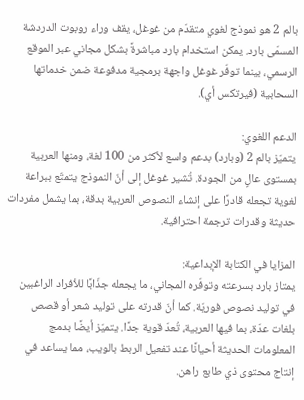بالم 2 هو نموذج لغوي متقدّم من غوغل، يقف وراء روبوت الدردشة المسمّى بارد. يمكن استخدام بارد مباشرةً بشكل مجاني عبر الموقع الرسمي، بينما توفّر غوغل واجهة برمجية مدفوعة ضمن خدماتها السحابية (فيرتكس أي).

الدعم اللغوي:
يتميّز بالم 2 (وبارد) بدعم واسع لأكثر من 100 لغة، ومنها العربية بمستوى عالٍ من الجودة. تُشير غوغل إلى أنّ النموذج يتمتّع ببراعة لغوية تجعله قادرًا على إنشاء النصوص العربية بدقة، بما يشمل مفردات حديثة وقدرات ترجمة احترافية.

المزايا في الكتابة الإبداعية:
يمتاز بارد بسرعته وتوفّره المجاني، ما يجعله جذّابًا للأفراد الراغبين في توليد نصوص فوريّة. كما أنّ قدرته على توليد شعر أو قصص بلغات عدّة، بما فيها العربية، تُعدّ قوية جدًا. يتميّز أيضًا بدمج المعلومات الحديثة أحيانًا عند تفعيل الربط بالويب، مما يساعد في إنتاج محتوى ذي طابع راهن.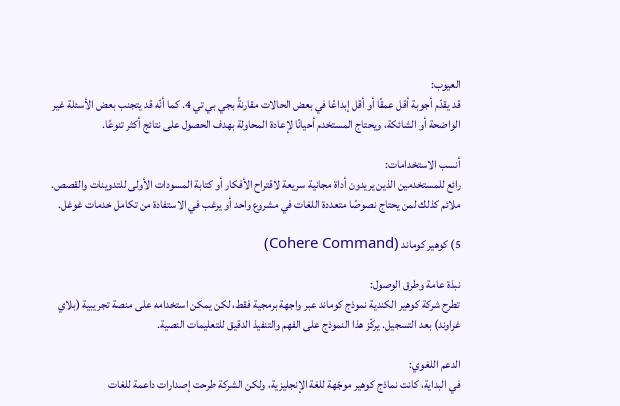العيوب:
قد يقدّم أجوبة أقل عمقًا أو أقل إبداعًا في بعض الحالات مقارنةً بجي بي تي 4. كما أنّه قد يتجنب بعض الأسئلة غير الواضحة أو الشائكة، ويحتاج المستخدم أحيانًا لإعادة المحاولة بهدف الحصول على نتائج أكثر تنوعًا.

أنسب الاستخدامات:
رائع للمستخدمين الذين يريدون أداة مجانية سريعة لاقتراح الأفكار أو كتابة المسودات الأولى للتدوينات والقصص. ملائم كذلك لمن يحتاج نصوصًا متعددة اللغات في مشروع واحد أو يرغب في الاستفادة من تكامل خدمات غوغل.

5) كوهير كوماند (Cohere Command)

نبذة عامة وطرق الوصول:
تطرح شركة كوهير الكندية نموذج كوماند عبر واجهة برمجية فقط، لكن يمكن استخدامه على منصة تجريبية (بلاي غراوند) بعد التسجيل. يركّز هذا النموذج على الفهم والتنفيذ الدقيق للتعليمات النصية.

الدعم اللغوي:
في البداية، كانت نماذج كوهير موجّهة للغة الإنجليزية، ولكن الشركة طرحت إصدارات داعمة للغات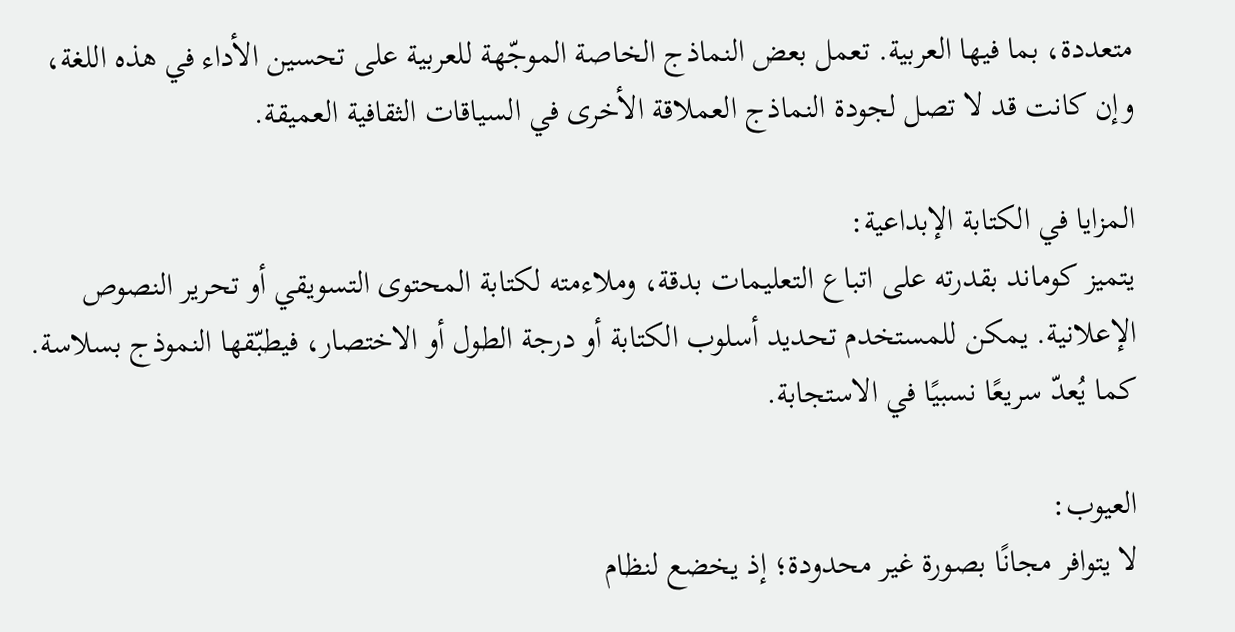متعددة، بما فيها العربية. تعمل بعض النماذج الخاصة الموجّهة للعربية على تحسين الأداء في هذه اللغة، وإن كانت قد لا تصل لجودة النماذج العملاقة الأخرى في السياقات الثقافية العميقة.

المزايا في الكتابة الإبداعية:
يتميز كوماند بقدرته على اتباع التعليمات بدقة، وملاءمته لكتابة المحتوى التسويقي أو تحرير النصوص الإعلانية. يمكن للمستخدم تحديد أسلوب الكتابة أو درجة الطول أو الاختصار، فيطبّقها النموذج بسلاسة. كما يُعدّ سريعًا نسبيًا في الاستجابة.

العيوب:
لا يتوافر مجانًا بصورة غير محدودة؛ إذ يخضع لنظام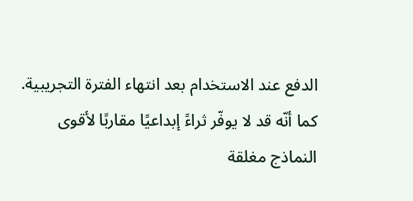الدفع عند الاستخدام بعد انتهاء الفترة التجريبية. كما أنّه قد لا يوفّر ثراءً إبداعيًا مقاربًا لأقوى النماذج مغلقة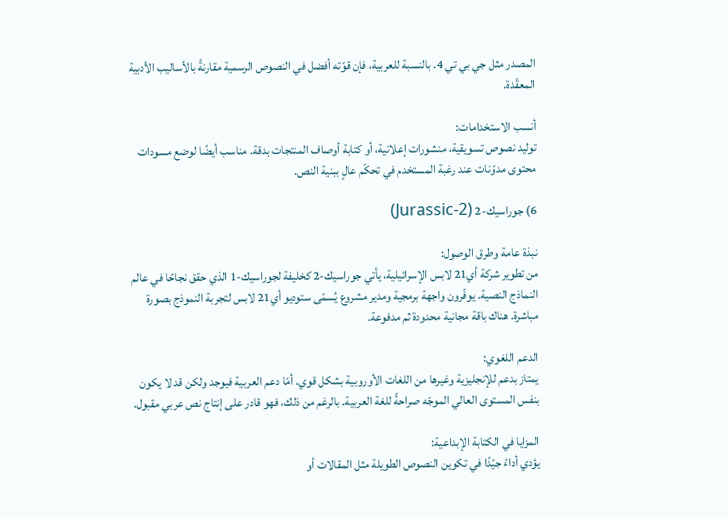المصدر مثل جي بي تي 4. بالنسبة للعربية، فإن قوّته أفضل في النصوص الرسمية مقارنةً بالأساليب الأدبية المعقّدة.

أنسب الاستخدامات:
توليد نصوص تسويقية، منشورات إعلانية، أو كتابة أوصاف المنتجات بدقة. مناسب أيضًا لوضع مسودات محتوى مدوّنات عند رغبة المستخدم في تحكّم عالٍ ببنية النص.

6) جوراسيك-2 (Jurassic-2)

نبذة عامة وطرق الوصول:
من تطوير شركة أي21 لابس الإسرائيلية، يأتي جوراسيك-2 كخليفة لجوراسيك-1 الذي حقق نجاحًا في عالم النماذج النصية. يوفّرون واجهة برمجية ومدير مشروع يُسمّى ستوديو أي21 لابس لتجربة النموذج بصورة مباشرة. هناك باقة مجانية محدودة ثم مدفوعة.

الدعم اللغوي:
يمتاز بدعم للإنجليزية وغيرها من اللغات الأوروبية بشكل قوي. أمّا دعم العربية فيوجد ولكن قد لا يكون بنفس المستوى العالي الموجّه صراحةً للغة العربية. بالرغم من ذلك، فهو قادر على إنتاج نص عربي مقبول.

المزايا في الكتابة الإبداعية:
يؤدي أداءً جيّدًا في تكوين النصوص الطويلة مثل المقالات أو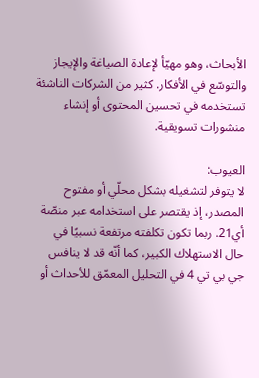الأبحاث، وهو مهيّأ لإعادة الصياغة والإيجاز والتوسّع في الأفكار. كثير من الشركات الناشئة تستخدمه في تحسين المحتوى أو إنشاء منشورات تسويقية.

العيوب:
لا يتوفر لتشغيله بشكل محلّي أو مفتوح المصدر، إذ يقتصر على استخدامه عبر منصّة أي21. ربما تكون تكلفته مرتفعة نسبيًا في حال الاستهلاك الكبير، كما أنّه قد لا ينافس جي بي تي 4 في التحليل المعمّق للأحداث أو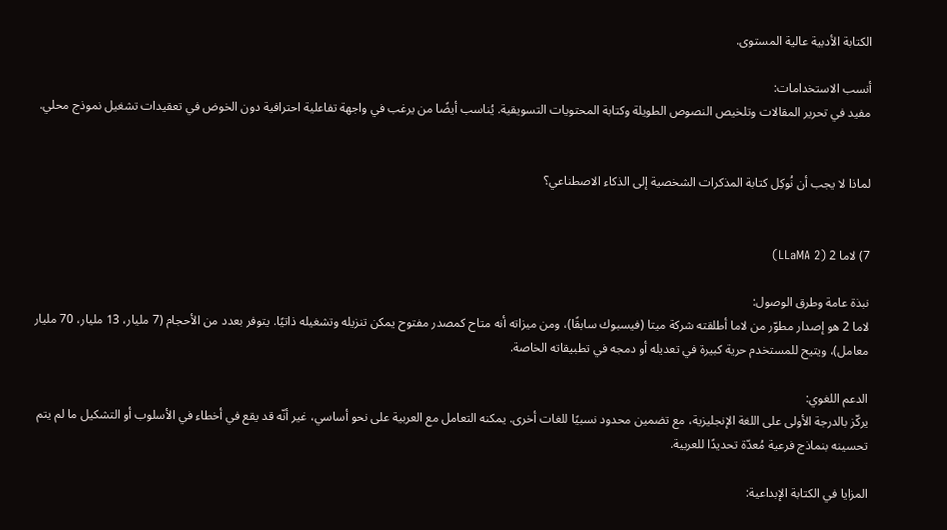الكتابة الأدبية عالية المستوى.

أنسب الاستخدامات:
مفيد في تحرير المقالات وتلخيص النصوص الطويلة وكتابة المحتويات التسويقية. يُناسب أيضًا من يرغب في واجهة تفاعلية احترافية دون الخوض في تعقيدات تشغيل نموذج محلي.


لماذا لا يجب أن نُوكِل كتابة المذكرات الشخصية إلى الذكاء الاصطناعي؟


7) لاما 2 (LLaMA 2)

نبذة عامة وطرق الوصول:
لاما 2 هو إصدار مطوّر من لاما أطلقته شركة ميتا (فيسبوك سابقًا)، ومن ميزاته أنه متاح كمصدر مفتوح يمكن تنزيله وتشغيله ذاتيًا. يتوفر بعدد من الأحجام (7 مليار، 13 مليار، 70 مليار معامل)، ويتيح للمستخدم حرية كبيرة في تعديله أو دمجه في تطبيقاته الخاصة.

الدعم اللغوي:
يركّز بالدرجة الأولى على اللغة الإنجليزية، مع تضمين محدود نسبيًا للغات أخرى. يمكنه التعامل مع العربية على نحو أساسي، غير أنّه قد يقع في أخطاء في الأسلوب أو التشكيل ما لم يتم تحسينه بنماذج فرعية مُعدّة تحديدًا للعربية.

المزايا في الكتابة الإبداعية: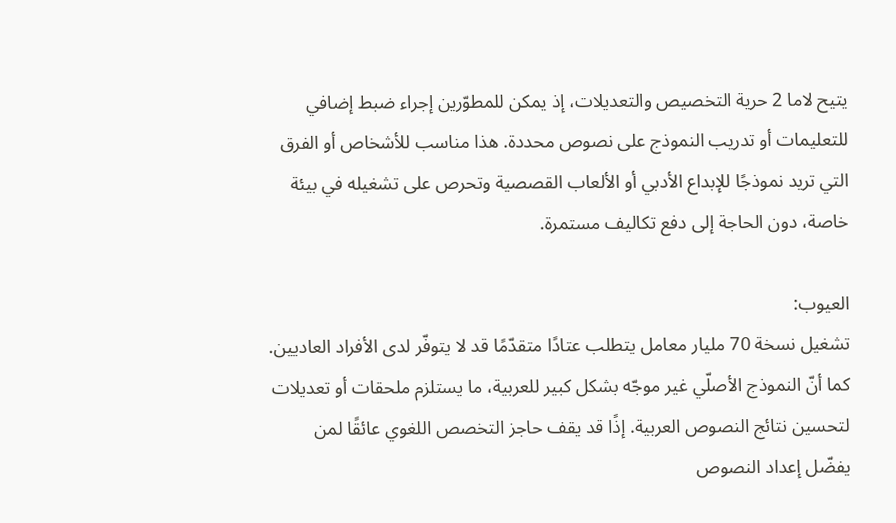يتيح لاما 2 حرية التخصيص والتعديلات، إذ يمكن للمطوّرين إجراء ضبط إضافي للتعليمات أو تدريب النموذج على نصوص محددة. هذا مناسب للأشخاص أو الفرق التي تريد نموذجًا للإبداع الأدبي أو الألعاب القصصية وتحرص على تشغيله في بيئة خاصة، دون الحاجة إلى دفع تكاليف مستمرة.

العيوب:
تشغيل نسخة 70 مليار معامل يتطلب عتادًا متقدّمًا قد لا يتوفّر لدى الأفراد العاديين. كما أنّ النموذج الأصلّي غير موجّه بشكل كبير للعربية، ما يستلزم ملحقات أو تعديلات لتحسين نتائج النصوص العربية. إذًا قد يقف حاجز التخصص اللغوي عائقًا لمن يفضّل إعداد النصوص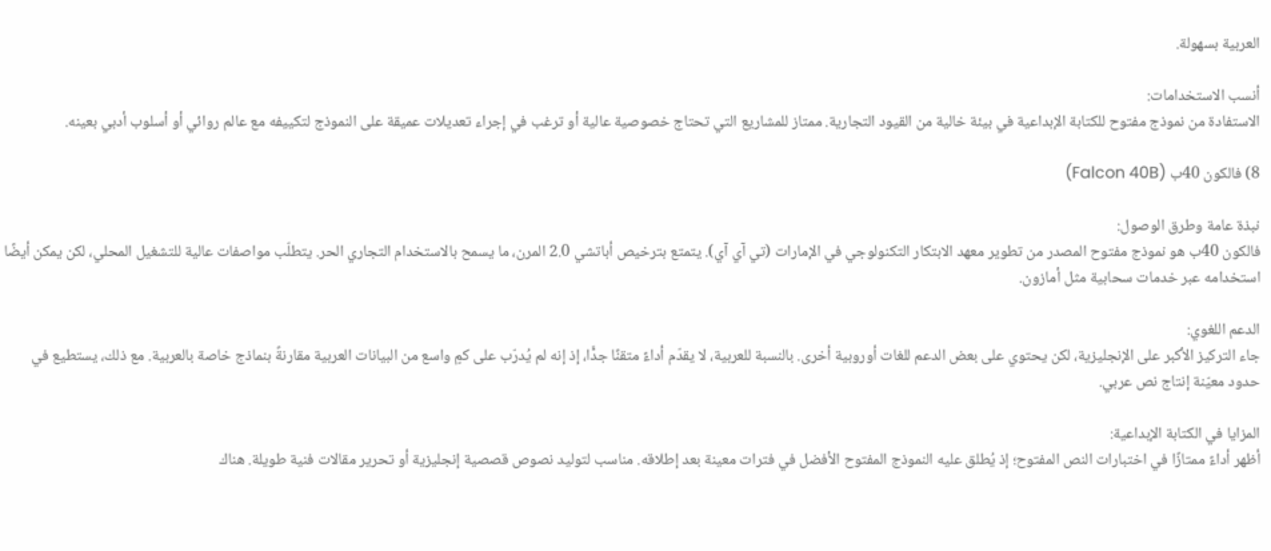العربية بسهولة.

أنسب الاستخدامات:
الاستفادة من نموذج مفتوح للكتابة الإبداعية في بيئة خالية من القيود التجارية. ممتاز للمشاريع التي تحتاج خصوصية عالية أو ترغب في إجراء تعديلات عميقة على النموذج لتكييفه مع عالم روائي أو أسلوب أدبي بعينه.

8) فالكون 40ب (Falcon 40B)

نبذة عامة وطرق الوصول:
فالكون 40ب هو نموذج مفتوح المصدر من تطوير معهد الابتكار التكنولوجي في الإمارات (تي آي آي). يتمتع بترخيص أباتشي 2.0 المرن، ما يسمح بالاستخدام التجاري الحر. يتطلّب مواصفات عالية للتشغيل المحلي، لكن يمكن أيضًا استخدامه عبر خدمات سحابية مثل أمازون.

الدعم اللغوي:
جاء التركيز الأكبر على الإنجليزية، لكن يحتوي على بعض الدعم للغات أوروبية أخرى. بالنسبة للعربية، لا يقدّم أداءً متقنًا جدًّا، إذ إنه لم يُدرّب على كمٍ واسع من البيانات العربية مقارنةً بنماذج خاصة بالعربية. مع ذلك، يستطيع في حدود معيّنة إنتاج نص عربي.

المزايا في الكتابة الإبداعية:
أظهر أداءً ممتازًا في اختبارات النص المفتوح؛ إذ يُطلق عليه النموذج المفتوح الأفضل في فترات معينة بعد إطلاقه. مناسب لتوليد نصوص قصصية إنجليزية أو تحرير مقالات فنية طويلة. هناك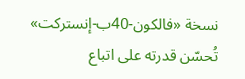نسخة «فالكون-40ب-إنستركت» تُحسّن قدرته على اتباع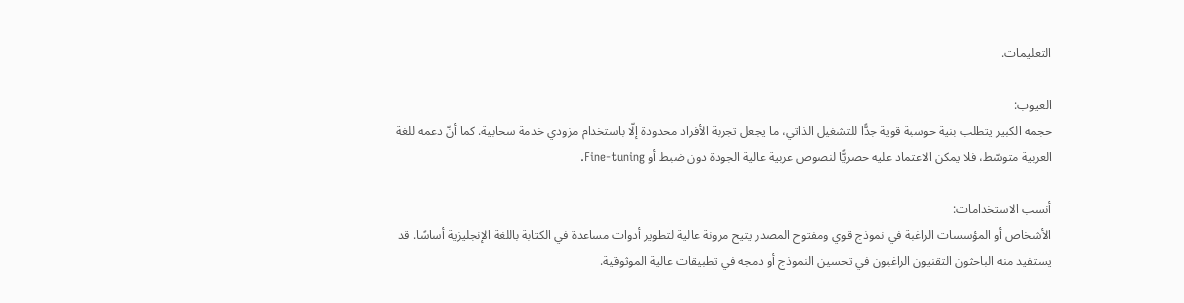التعليمات.

العيوب:
حجمه الكبير يتطلب بنية حوسبة قوية جدًّا للتشغيل الذاتي، ما يجعل تجربة الأفراد محدودة إلّا باستخدام مزودي خدمة سحابية. كما أنّ دعمه للغة العربية متوسّط، فلا يمكن الاعتماد عليه حصريًّا لنصوص عربية عالية الجودة دون ضبط أو Fine-tuning.

أنسب الاستخدامات:
الأشخاص أو المؤسسات الراغبة في نموذج قوي ومفتوح المصدر يتيح مرونة عالية لتطوير أدوات مساعدة في الكتابة باللغة الإنجليزية أساسًا. قد يستفيد منه الباحثون التقنيون الراغبون في تحسين النموذج أو دمجه في تطبيقات عالية الموثوقية.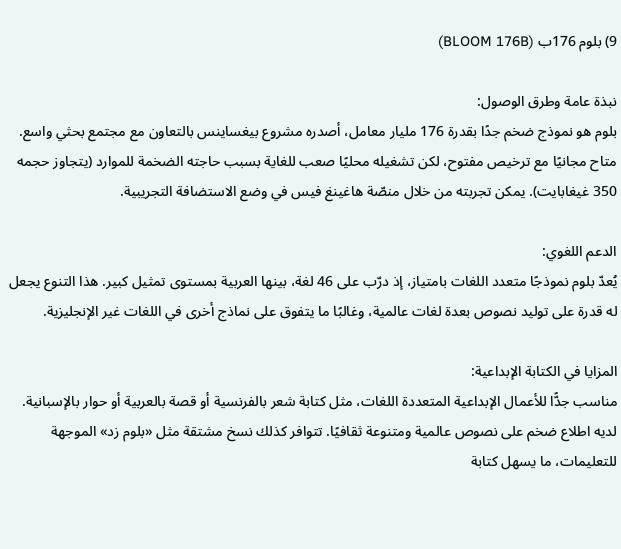9) بلوم 176ب (BLOOM 176B)

نبذة عامة وطرق الوصول:
بلوم هو نموذج ضخم جدًا بقدرة 176 مليار معامل، أصدره مشروع بيغساينس بالتعاون مع مجتمع بحثي واسع. متاح مجانيًا مع ترخيص مفتوح، لكن تشغيله محليًا صعب للغاية بسبب حاجته الضخمة للموارد (يتجاوز حجمه 350 غيغابايت). يمكن تجربته من خلال منصّة هاغينغ فيس في وضع الاستضافة التجريبية.

الدعم اللغوي:
يُعدّ بلوم نموذجًا متعدد اللغات بامتياز، إذ درّب على 46 لغة، بينها العربية بمستوى تمثيل كبير. هذا التنوع يجعل له قدرة على توليد نصوص بعدة لغات عالمية، وغالبًا ما يتفوق على نماذج أخرى في اللغات غير الإنجليزية.

المزايا في الكتابة الإبداعية:
مناسب جدًّا للأعمال الإبداعية المتعددة اللغات، مثل كتابة شعر بالفرنسية أو قصة بالعربية أو حوار بالإسبانية. لديه اطلاع ضخم على نصوص عالمية ومتنوعة ثقافيًا. تتوافر كذلك نسخ مشتقة مثل «بلوم زد» الموجهة للتعليمات، ما يسهل كتابة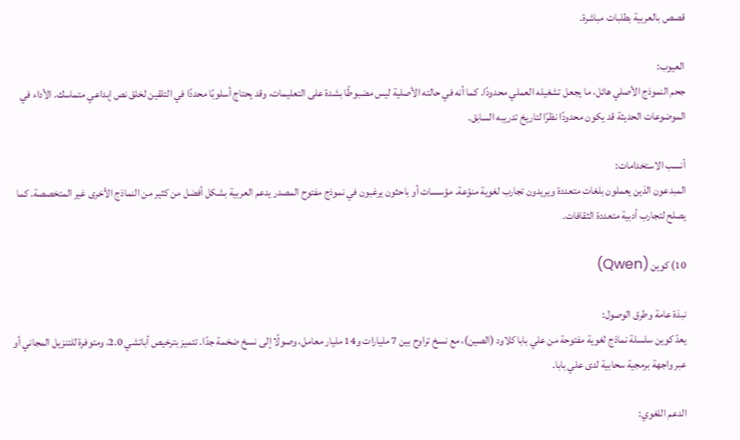قصص بالعربية بطلبات مباشرة.

العيوب:
جحم النموذج الأصلي هائل، ما يجعل تشغيله العملي محدودًا. كما أنه في حالته الأصلية ليس مضبوطًا بشدة على التعليمات، وقد يحتاج أسلوبًا محددًا في التلقين لخلق نص إبداعي متماسك. الأداء في الموضوعات الحديثة قد يكون محدودًا نظرًا لتاريخ تدريبه السابق.

أنسب الاستخدامات:
المبدعون الذين يعملون بلغات متعددة ويريدون تجارب لغوية منوّعة. مؤسسات أو باحثون يرغبون في نموذج مفتوح المصدر يدعم العربية بشكل أفضل من كثير من النماذج الأخرى غير المتخصصة. كما يصلح لتجارب أدبية متعددة الثقافات.

10) كوين (Qwen)

نبذة عامة وطرق الوصول:
يعدّ كوين سلسلة نماذج لغوية مفتوحة من علي بابا كلاود (الصين)، مع نسخ تراوح بين 7 مليارات و14 مليار معامل، وصولًا إلى نسخ ضخمة جدًا. تتميز بترخيص أباتشي 2.0، ومتوفرة للتنزيل المجاني أو عبر واجهة برمجية سحابية لدى علي بابا.

الدعم اللغوي: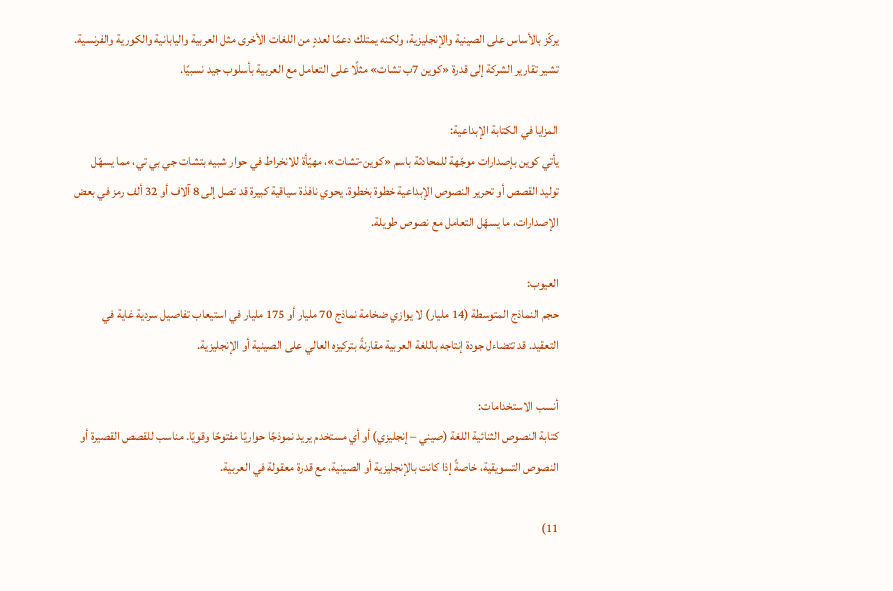يركّز بالأساس على الصينية والإنجليزية، ولكنه يمتلك دعمًا لعددٍ من اللغات الأخرى مثل العربية واليابانية والكورية والفرنسية. تشير تقارير الشركة إلى قدرة «كوين 7ب تشات» مثلًا على التعامل مع العربية بأسلوب جيد نسبيًا.

المزايا في الكتابة الإبداعية:
يأتي كوين بإصدارات موجّهة للمحادثة باسم «كوين-تشات»، مهيّأة للانخراط في حوار شبيه بتشات جي بي تي، مما يسهّل توليد القصص أو تحرير النصوص الإبداعية خطوة بخطوة. يحوي نافذة سياقية كبيرة قد تصل إلى 8 آلاف أو 32 ألف رمز في بعض الإصدارات، ما يسهّل التعامل مع نصوص طويلة.

العيوب:
حجم النماذج المتوسطة (14 مليار) لا يوازي ضخامة نماذج 70 مليار أو 175 مليار في استيعاب تفاصيل سردية غاية في التعقيد. قد تتضاءل جودة إنتاجه باللغة العربية مقارنةً بتركيزه العالي على الصينية أو الإنجليزية.

أنسب الاستخدامات:
كتابة النصوص الثنائية اللغة (صيني – إنجليزي) أو أي مستخدم يريد نموذجًا حواريًا مفتوحًا وقويًا. مناسب للقصص القصيرة أو النصوص التسويقية، خاصةً إذا كانت بالإنجليزية أو الصينية، مع قدرة معقولة في العربية.

11)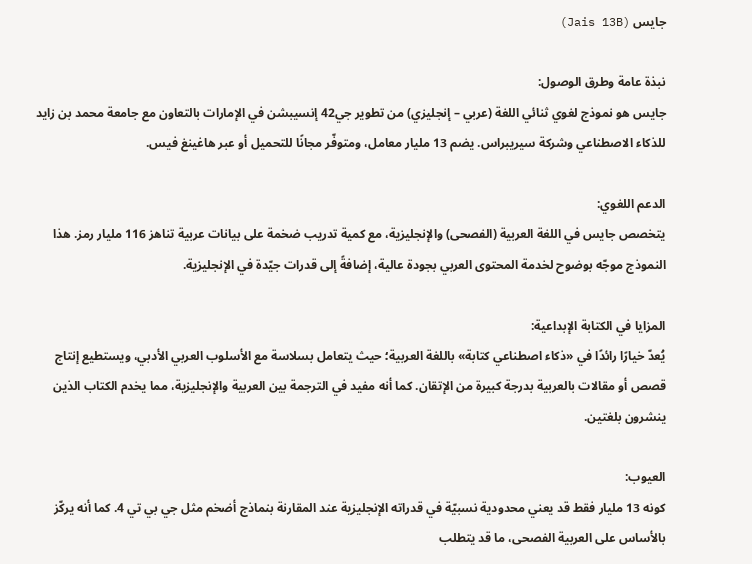جايس (Jais 13B)

نبذة عامة وطرق الوصول:
جايس هو نموذج لغوي ثنائي اللغة (عربي – إنجليزي) من تطوير جي42 إنسيبشن في الإمارات بالتعاون مع جامعة محمد بن زايد للذكاء الاصطناعي وشركة سيريبراس. يضم 13 مليار معامل، ومتوفّر مجانًا للتحميل أو عبر هاغينغ فيس.

الدعم اللغوي:
يتخصص جايس في اللغة العربية (الفصحى) والإنجليزية، مع كمية تدريب ضخمة على بيانات عربية تناهز 116 مليار رمز. هذا النموذج موجّه بوضوح لخدمة المحتوى العربي بجودة عالية، إضافةً إلى قدرات جيّدة في الإنجليزية.

المزايا في الكتابة الإبداعية:
يُعدّ خيارًا رائدًا في «ذكاء اصطناعي كتابة» باللغة العربية؛ حيث يتعامل بسلاسة مع الأسلوب العربي الأدبي، ويستطيع إنتاج قصص أو مقالات بالعربية بدرجة كبيرة من الإتقان. كما أنه مفيد في الترجمة بين العربية والإنجليزية، مما يخدم الكتاب الذين ينشرون بلغتين.

العيوب:
كونه 13 مليار فقط قد يعني محدودية نسبيّة في قدراته الإنجليزية عند المقارنة بنماذج أضخم مثل جي بي تي 4. كما أنه يركّز بالأساس على العربية الفصحى، ما قد يتطلب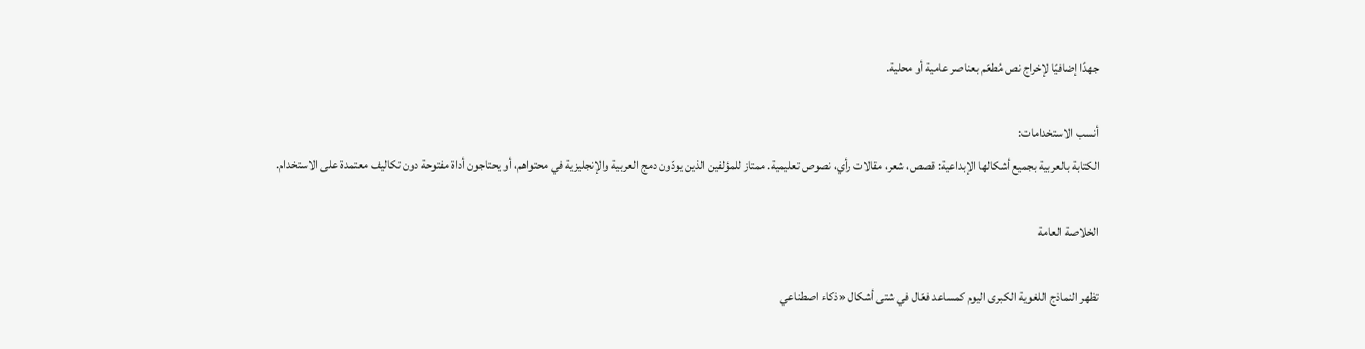جهدًا إضافيًا لإخراج نص مُطعّم بعناصر عامية أو محلية.

أنسب الاستخدامات:
الكتابة بالعربية بجميع أشكالها الإبداعية: قصص، شعر، مقالات رأي، نصوص تعليمية. ممتاز للمؤلفين الذين يودّون دمج العربية والإنجليزية في محتواهم، أو يحتاجون أداة مفتوحة دون تكاليف معتمدة على الاستخدام.

الخلاصة العامة

تظهر النماذج اللغوية الكبرى اليوم كمساعد فعّال في شتى أشكال «ذكاء اصطناعي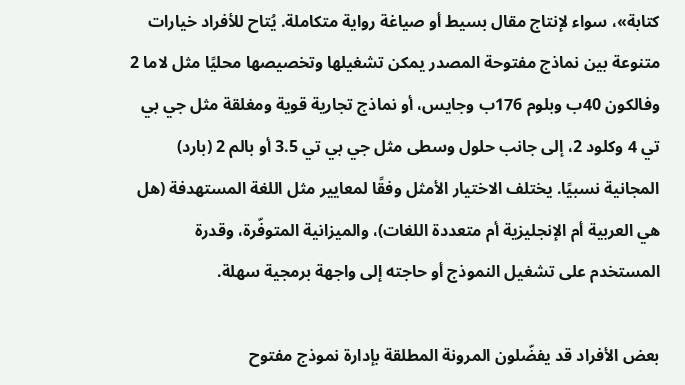كتابة»، سواء لإنتاج مقال بسيط أو صياغة رواية متكاملة. يُتاح للأفراد خيارات متنوعة بين نماذج مفتوحة المصدر يمكن تشغيلها وتخصيصها محليًا مثل لاما 2 وفالكون 40ب وبلوم 176ب وجايس، أو نماذج تجارية قوية ومغلقة مثل جي بي تي 4 وكلود 2، إلى جانب حلول وسطى مثل جي بي تي 3.5 أو بالم 2 (بارد) المجانية نسبيًا. يختلف الاختيار الأمثل وفقًا لمعايير مثل اللغة المستهدفة (هل هي العربية أم الإنجليزية أم متعددة اللغات)، والميزانية المتوفّرة، وقدرة المستخدم على تشغيل النموذج أو حاجته إلى واجهة برمجية سهلة.

بعض الأفراد قد يفضّلون المرونة المطلقة بإدارة نموذج مفتوح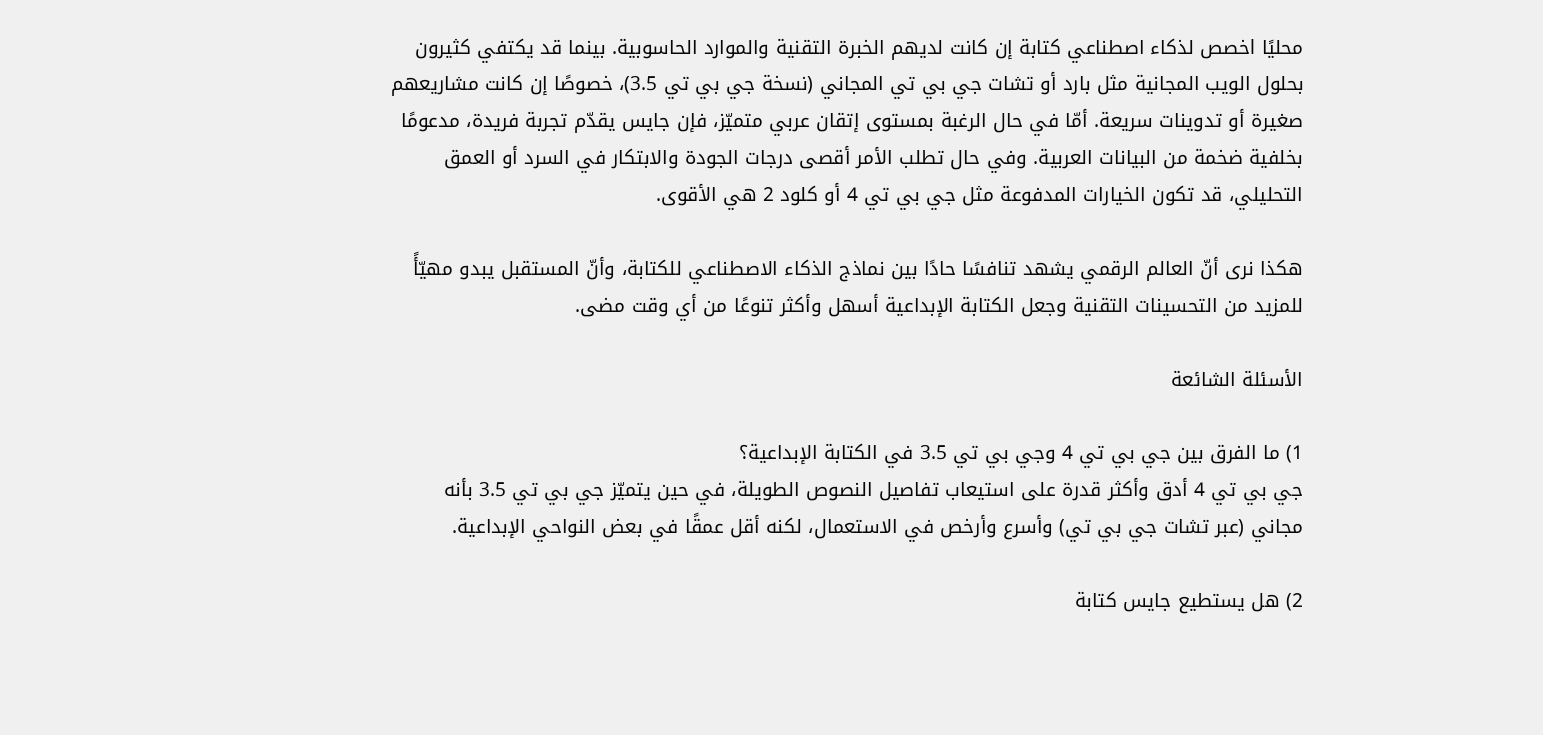محليًا lخصص لذكاء اصطناعي كتابة إن كانت لديهم الخبرة التقنية والموارد الحاسوبية. بينما قد يكتفي كثيرون بحلول الويب المجانية مثل بارد أو تشات جي بي تي المجاني (نسخة جي بي تي 3.5)، خصوصًا إن كانت مشاريعهم صغيرة أو تدوينات سريعة. أمّا في حال الرغبة بمستوى إتقان عربي متميّز، فإن جايس يقدّم تجربة فريدة، مدعومًا بخلفية ضخمة من البيانات العربية. وفي حال تطلب الأمر أقصى درجات الجودة والابتكار في السرد أو العمق التحليلي، قد تكون الخيارات المدفوعة مثل جي بي تي 4 أو كلود 2 هي الأقوى.

هكذا نرى أنّ العالم الرقمي يشهد تنافسًا حادًا بين نماذج الذكاء الاصطناعي للكتابة، وأنّ المستقبل يبدو مهيّأً للمزيد من التحسينات التقنية وجعل الكتابة الإبداعية أسهل وأكثر تنوعًا من أي وقت مضى.

الأسئلة الشائعة

1) ما الفرق بين جي بي تي 4 وجي بي تي 3.5 في الكتابة الإبداعية؟
جي بي تي 4 أدق وأكثر قدرة على استيعاب تفاصيل النصوص الطويلة، في حين يتميّز جي بي تي 3.5 بأنه مجاني (عبر تشات جي بي تي) وأسرع وأرخص في الاستعمال، لكنه أقل عمقًا في بعض النواحي الإبداعية.

2) هل يستطيع جايس كتابة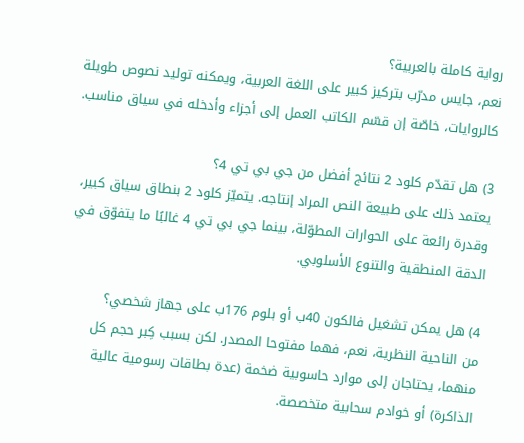رواية كاملة بالعربية؟
نعم، جايس مدرّب بتركيز كبير على اللغة العربية، ويمكنه توليد نصوص طويلة كالروايات، خاصّة إن قسّم الكاتب العمل إلى أجزاء وأدخله في سياق مناسب.

3) هل تقدّم كلود 2 نتائج أفضل من جي بي تي 4؟
يعتمد ذلك على طبيعة النص المراد إنتاجه. يتميّز كلود 2 بنطاق سياق كبير، وقدرة رائعة على الحوارات المطوّلة، بينما جي بي تي 4 غالبًا ما يتفوّق في الدقة المنطقية والتنوع الأسلوبي.

4) هل يمكن تشغيل فالكون 40ب أو بلوم 176ب على جهاز شخصي؟
من الناحية النظرية، نعم، فهما مفتوحا المصدر. لكن بسبب كِبر حجم كل منهما، يحتاجان إلى موارد حاسوبية ضخمة (عدة بطاقات رسومية عالية الذاكرة) أو خوادم سحابية متخصصة.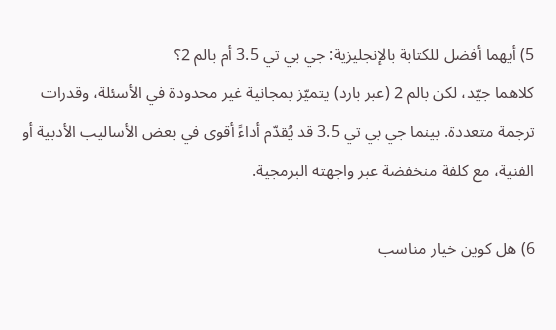5) أيهما أفضل للكتابة بالإنجليزية: جي بي تي 3.5 أم بالم 2؟
كلاهما جيّد، لكن بالم 2 (عبر بارد) يتميّز بمجانية غير محدودة في الأسئلة، وقدرات ترجمة متعددة. بينما جي بي تي 3.5 قد يُقدّم أداءً أقوى في بعض الأساليب الأدبية أو الفنية، مع كلفة منخفضة عبر واجهته البرمجية.

6) هل كوين خيار مناسب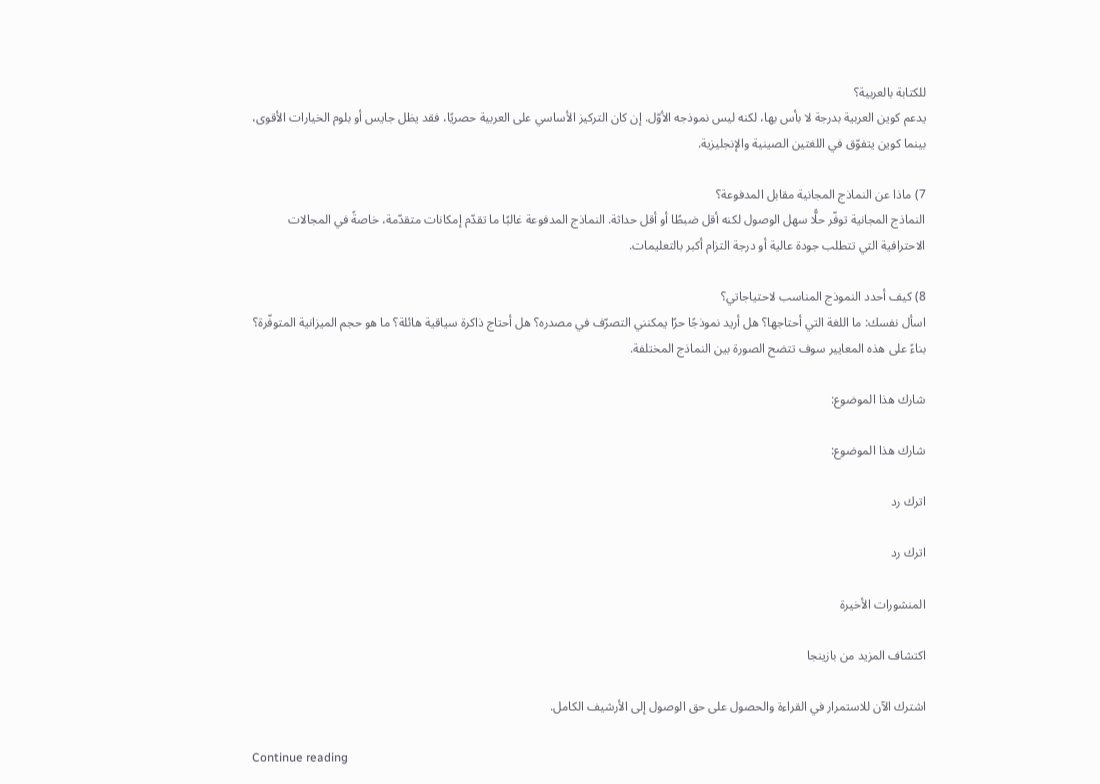للكتابة بالعربية؟
يدعم كوين العربية بدرجة لا بأس بها، لكنه ليس نموذجه الأوّل. إن كان التركيز الأساسي على العربية حصريًا، فقد يظل جايس أو بلوم الخيارات الأقوى، بينما كوين يتفوّق في اللغتين الصينية والإنجليزية.

7) ماذا عن النماذج المجانية مقابل المدفوعة؟
النماذج المجانية توفّر حلًّا سهل الوصول لكنه أقل ضبطًا أو أقل حداثة. النماذج المدفوعة غالبًا ما تقدّم إمكانات متقدّمة، خاصةً في المجالات الاحترافية التي تتطلب جودة عالية أو درجة التزام أكبر بالتعليمات.

8) كيف أحدد النموذج المناسب لاحتياجاتي؟
اسأل نفسك: ما اللغة التي أحتاجها؟ هل أريد نموذجًا حرًا يمكنني التصرّف في مصدره؟ هل أحتاج ذاكرة سياقية هائلة؟ ما هو حجم الميزانية المتوفّرة؟ بناءً على هذه المعايير سوف تتضح الصورة بين النماذج المختلفة.

شارك هذا الموضوع:

شارك هذا الموضوع:

اترك رد

اترك رد

المنشورات الأخيرة

اكتشاف المزيد من بازينجا

اشترك الآن للاستمرار في القراءة والحصول على حق الوصول إلى الأرشيف الكامل.

Continue reading